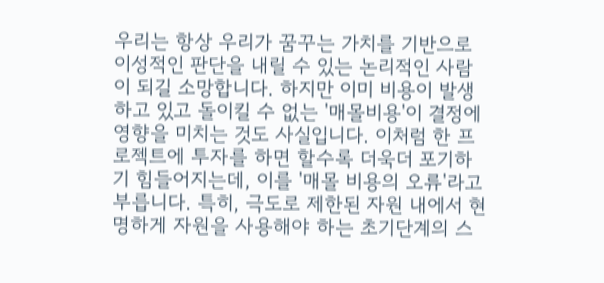우리는 항상 우리가 꿈꾸는 가치를 기반으로 이성적인 판단을 내릴 수 있는 논리적인 사람이 되길 소망합니다. 하지만 이미 비용이 발생하고 있고 돌이킬 수 없는 '매몰비용'이 결정에 영향을 미치는 것도 사실입니다. 이처럼 한 프로젝트에 투자를 하면 할수록 더욱더 포기하기 힘들어지는데, 이를 '매몰 비용의 오류'라고 부릅니다. 특히, 극도로 제한된 자원 내에서 현명하게 자원을 사용해야 하는 초기단계의 스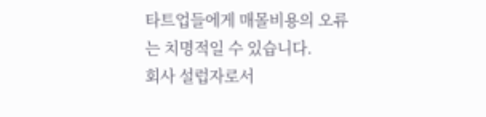타트업들에게 매몰비용의 오류는 치명적일 수 있습니다.
회사 설럽자로서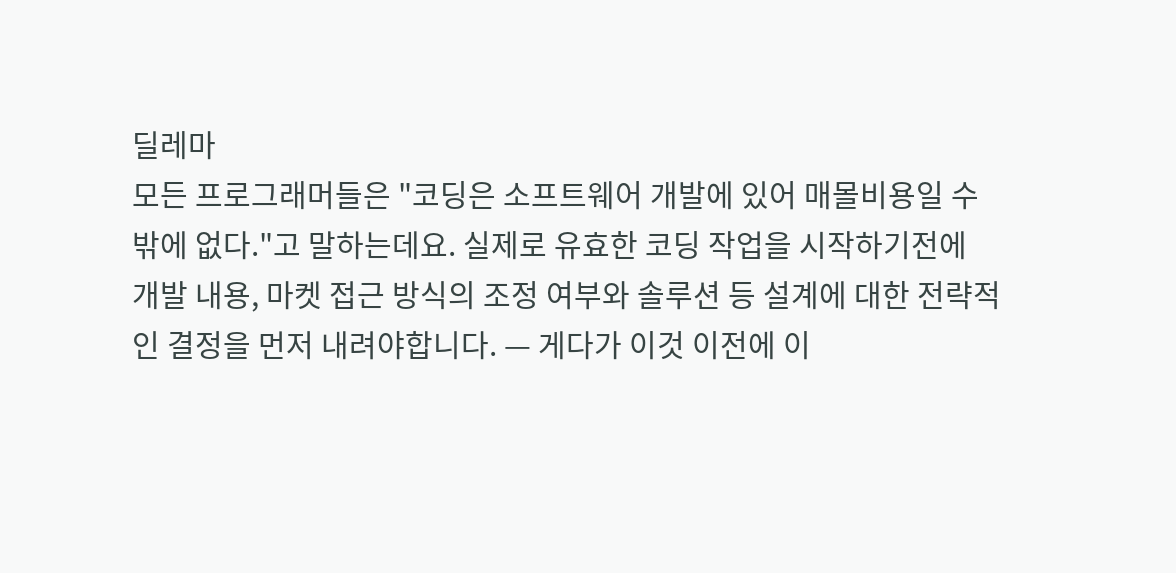딜레마
모든 프로그래머들은 "코딩은 소프트웨어 개발에 있어 매몰비용일 수 밖에 없다."고 말하는데요. 실제로 유효한 코딩 작업을 시작하기전에 개발 내용, 마켓 접근 방식의 조정 여부와 솔루션 등 설계에 대한 전략적인 결정을 먼저 내려야합니다. — 게다가 이것 이전에 이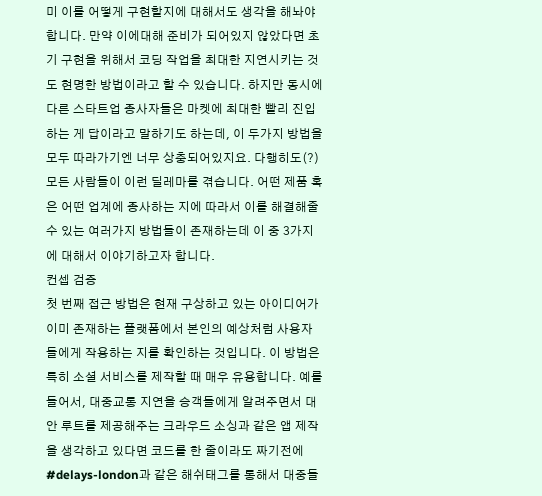미 이를 어떻게 구현할지에 대해서도 생각을 해놔야 합니다. 만약 이에대해 준비가 되어있지 않았다면 초기 구현을 위해서 코딩 작업을 최대한 지연시키는 것도 현명한 방법이라고 할 수 있습니다. 하지만 동시에 다른 스타트업 종사자들은 마켓에 최대한 빨리 진입하는 게 답이라고 말하기도 하는데, 이 두가지 방법을 모두 따라가기엔 너무 상충되어있지요. 다행히도(?) 모든 사람들이 이런 딜레마를 겪습니다. 어떤 제품 혹은 어떤 업계에 종사하는 지에 따라서 이를 해결해줄 수 있는 여러가지 방법들이 존재하는데 이 중 3가지에 대해서 이야기하고자 합니다.
컨셉 검증
첫 번째 접근 방법은 현재 구상하고 있는 아이디어가 이미 존재하는 플랫폼에서 본인의 예상처럼 사용자들에게 작용하는 지를 확인하는 것입니다. 이 방법은 특히 소셜 서비스를 제작할 때 매우 유용합니다. 예를 들어서, 대중교통 지연을 승객들에게 알려주면서 대안 루트를 제공해주는 크라우드 소싱과 같은 앱 제작을 생각하고 있다면 코드를 한 줄이라도 짜기전에 #delays-london과 같은 해쉬태그를 통해서 대중들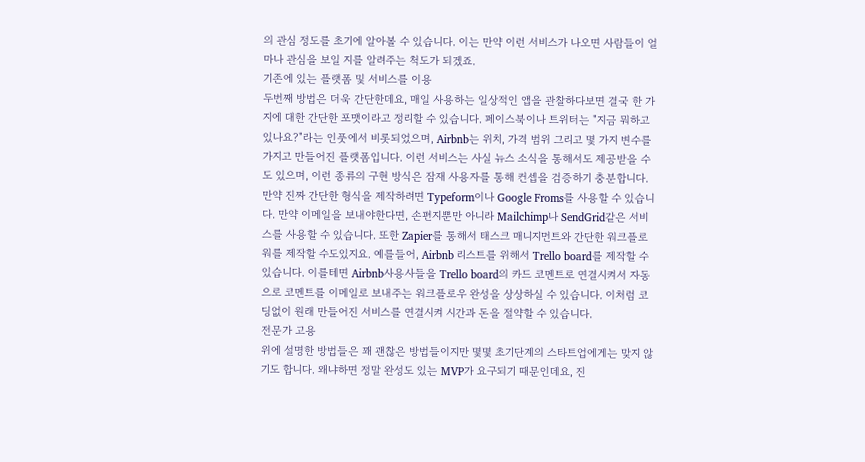의 관심 정도를 초기에 알아볼 수 있습니다. 이는 만약 이런 서비스가 나오면 사람들이 얼마나 관심을 보일 지를 알려주는 척도가 되겠죠.
기존에 있는 플랫폼 및 서비스를 이용
두번째 방법은 더욱 간단한데요, 매일 사용하는 일상적인 앱을 관찰하다보면 결국 한 가지에 대한 간단한 포맷이라고 정리할 수 있습니다. 페이스북이나 트위터는 "지금 뭐하고 있나요?"라는 인풋에서 비롯되었으며, Airbnb는 위치, 가격 범위 그리고 몇 가지 변수를 가지고 만들어진 플랫폼입니다. 이런 서비스는 사실 뉴스 소식을 통해서도 제공받을 수도 있으며, 이런 종류의 구현 방식은 잠재 사용자를 통해 컨셉을 검증하기 충분합니다. 만약 진짜 간단한 형식을 제작하려면 Typeform이나 Google Froms를 사용할 수 있습니다. 만약 이메일을 보내야한다면, 손편지뿐만 아니라 Mailchimp나 SendGrid같은 서비스를 사용할 수 있습니다. 또한 Zapier를 통해서 태스크 매니지먼트와 간단한 워크플로워를 제작할 수도있지요. 예를들어, Airbnb 리스트를 위해서 Trello board를 제작할 수 있습니다. 이를테면 Airbnb사용사들을 Trello board의 카드 코멘트로 연결시켜서 자동으로 코멘트를 이메일로 보내주는 워크플로우 완성을 상상하실 수 있습니다. 이처럼 코딩없이 원래 만들어진 서비스를 연결시켜 시간과 돈을 절약할 수 있습니다.
전문가 고용
위에 설명한 방법들은 꽤 괜찮은 방법들이지만 몇몇 초기단계의 스타트업에게는 맞지 않기도 합니다. 왜냐하면 정말 완성도 있는 MVP가 요구되기 때문인데요, 진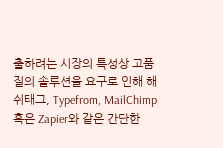출하려는 시장의 특성상 고품질의 솔루션을 요구로 인해 해쉬태그, Typefrom, MailChimp 혹은 Zapier와 같은 간단한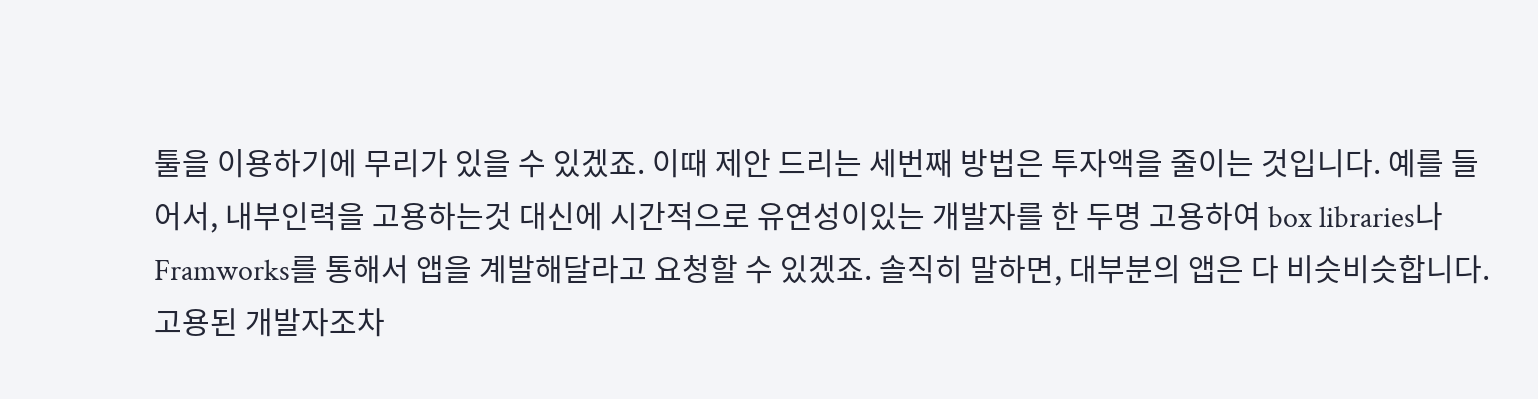툴을 이용하기에 무리가 있을 수 있겠죠. 이때 제안 드리는 세번째 방법은 투자액을 줄이는 것입니다. 예를 들어서, 내부인력을 고용하는것 대신에 시간적으로 유연성이있는 개발자를 한 두명 고용하여 box libraries나 Framworks를 통해서 앱을 계발해달라고 요청할 수 있겠죠. 솔직히 말하면, 대부분의 앱은 다 비슷비슷합니다. 고용된 개발자조차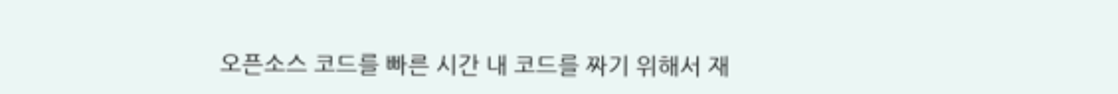오픈소스 코드를 빠른 시간 내 코드를 짜기 위해서 재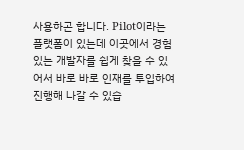사용하곤 합니다. Pilot이라는 플랫폼이 있는데 이곳에서 경험 있는 개발자를 쉽게 찾을 수 있어서 바로 바로 인재를 투입하여 진행해 나갈 수 있습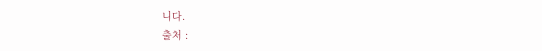니다.
출처 :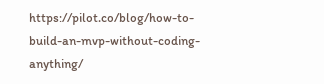https://pilot.co/blog/how-to-build-an-mvp-without-coding-anything/